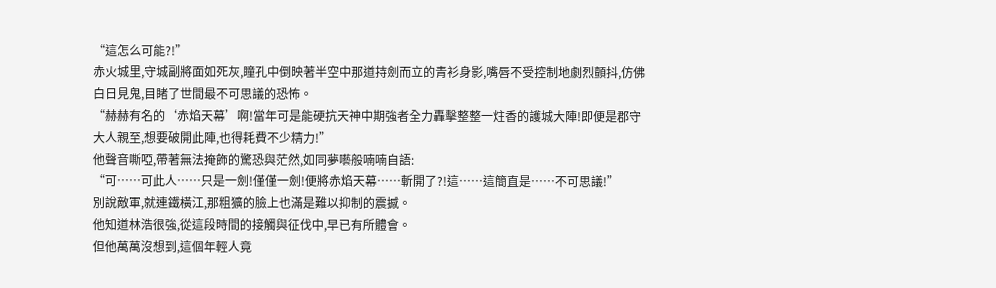“這怎么可能?!”
赤火城里,守城副將面如死灰,瞳孔中倒映著半空中那道持劍而立的青衫身影,嘴唇不受控制地劇烈顫抖,仿佛白日見鬼,目睹了世間最不可思議的恐怖。
“赫赫有名的‘赤焰天幕’啊!當年可是能硬抗天神中期強者全力轟擊整整一炷香的護城大陣!即便是郡守大人親至,想要破開此陣,也得耗費不少精力!”
他聲音嘶啞,帶著無法掩飾的驚恐與茫然,如同夢囈般喃喃自語:
“可……可此人……只是一劍!僅僅一劍!便將赤焰天幕……斬開了?!這……這簡直是……不可思議!”
別說敵軍,就連鐵橫江,那粗獷的臉上也滿是難以抑制的震撼。
他知道林浩很強,從這段時間的接觸與征伐中,早已有所體會。
但他萬萬沒想到,這個年輕人竟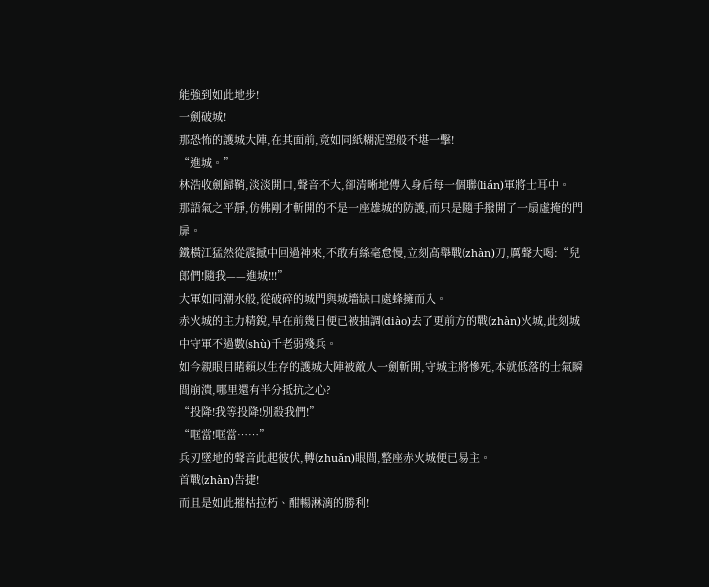能強到如此地步!
一劍破城!
那恐怖的護城大陣,在其面前,竟如同紙糊泥塑般不堪一擊!
“進城。”
林浩收劍歸鞘,淡淡開口,聲音不大,卻清晰地傳入身后每一個聯(lián)軍將士耳中。
那語氣之平靜,仿佛剛才斬開的不是一座雄城的防護,而只是隨手撥開了一扇虛掩的門扉。
鐵橫江猛然從震撼中回過神來,不敢有絲毫怠慢,立刻高舉戰(zhàn)刀,厲聲大喝:“兒郎們!隨我——進城!!!”
大軍如同潮水般,從破碎的城門與城墻缺口處蜂擁而入。
赤火城的主力精銳,早在前幾日便已被抽調(diào)去了更前方的戰(zhàn)火城,此刻城中守軍不過數(shù)千老弱殘兵。
如今親眼目睹賴以生存的護城大陣被敵人一劍斬開,守城主將慘死,本就低落的士氣瞬間崩潰,哪里還有半分抵抗之心?
“投降!我等投降!別殺我們!”
“哐當!哐當……”
兵刃墜地的聲音此起彼伏,轉(zhuǎn)眼間,整座赤火城便已易主。
首戰(zhàn)告捷!
而且是如此摧枯拉朽、酣暢淋漓的勝利!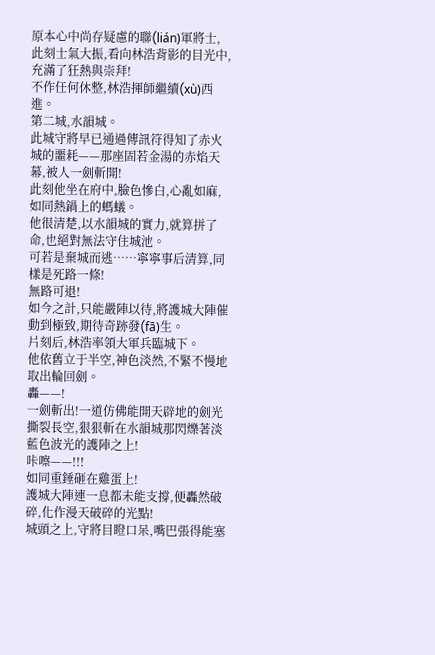原本心中尚存疑慮的聯(lián)軍將士,此刻士氣大振,看向林浩背影的目光中,充滿了狂熱與崇拜!
不作任何休整,林浩揮師繼續(xù)西進。
第二城,水韻城。
此城守將早已通過傳訊符得知了赤火城的噩耗——那座固若金湯的赤焰天幕,被人一劍斬開!
此刻他坐在府中,臉色慘白,心亂如麻,如同熱鍋上的螞蟻。
他很清楚,以水韻城的實力,就算拼了命,也絕對無法守住城池。
可若是棄城而逃……寧寧事后清算,同樣是死路一條!
無路可退!
如今之計,只能嚴陣以待,將護城大陣催動到極致,期待奇跡發(fā)生。
片刻后,林浩率領大軍兵臨城下。
他依舊立于半空,神色淡然,不緊不慢地取出輪回劍。
轟——!
一劍斬出!一道仿佛能開天辟地的劍光撕裂長空,狠狠斬在水韻城那閃爍著淡藍色波光的護陣之上!
咔嚓——!!!
如同重錘砸在雞蛋上!
護城大陣連一息都未能支撐,便轟然破碎,化作漫天破碎的光點!
城頭之上,守將目瞪口呆,嘴巴張得能塞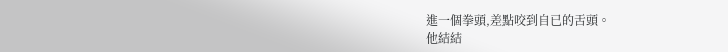進一個拳頭,差點咬到自已的舌頭。
他結結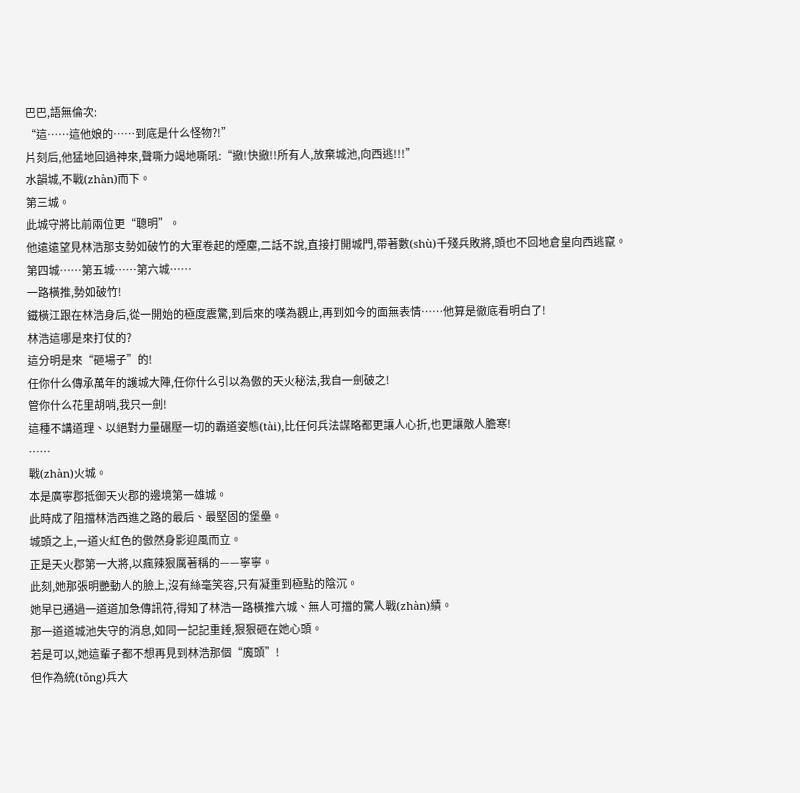巴巴,語無倫次:
“這……這他娘的……到底是什么怪物?!”
片刻后,他猛地回過神來,聲嘶力竭地嘶吼:“撤!快撤!!所有人,放棄城池,向西逃!!!”
水韻城,不戰(zhàn)而下。
第三城。
此城守將比前兩位更“聰明”。
他遠遠望見林浩那支勢如破竹的大軍卷起的煙塵,二話不說,直接打開城門,帶著數(shù)千殘兵敗將,頭也不回地倉皇向西逃竄。
第四城……第五城……第六城……
一路橫推,勢如破竹!
鐵橫江跟在林浩身后,從一開始的極度震驚,到后來的嘆為觀止,再到如今的面無表情……他算是徹底看明白了!
林浩這哪是來打仗的?
這分明是來“砸場子”的!
任你什么傳承萬年的護城大陣,任你什么引以為傲的天火秘法,我自一劍破之!
管你什么花里胡哨,我只一劍!
這種不講道理、以絕對力量碾壓一切的霸道姿態(tài),比任何兵法謀略都更讓人心折,也更讓敵人膽寒!
……
戰(zhàn)火城。
本是廣寧郡抵御天火郡的邊境第一雄城。
此時成了阻擋林浩西進之路的最后、最堅固的堡壘。
城頭之上,一道火紅色的傲然身影迎風而立。
正是天火郡第一大將,以瘋辣狠厲著稱的——寧寧。
此刻,她那張明艷動人的臉上,沒有絲毫笑容,只有凝重到極點的陰沉。
她早已通過一道道加急傳訊符,得知了林浩一路橫推六城、無人可擋的驚人戰(zhàn)績。
那一道道城池失守的消息,如同一記記重錘,狠狠砸在她心頭。
若是可以,她這輩子都不想再見到林浩那個“魔頭”!
但作為統(tǒng)兵大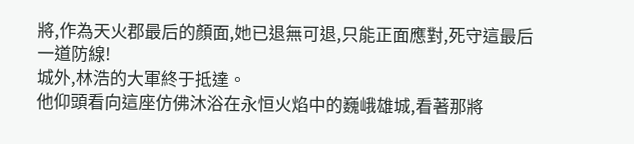將,作為天火郡最后的顏面,她已退無可退,只能正面應對,死守這最后一道防線!
城外,林浩的大軍終于抵達。
他仰頭看向這座仿佛沐浴在永恒火焰中的巍峨雄城,看著那將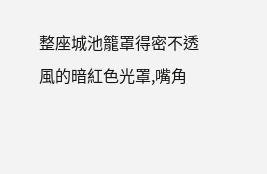整座城池籠罩得密不透風的暗紅色光罩,嘴角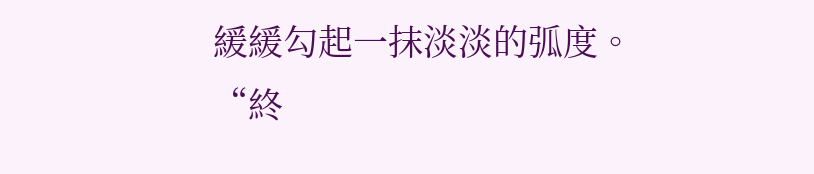緩緩勾起一抹淡淡的弧度。
“終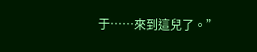于……來到這兒了。”